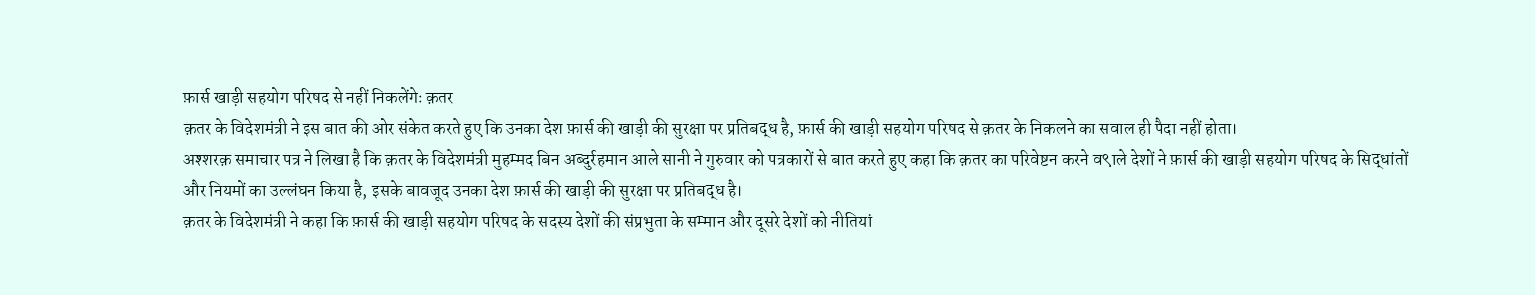फ़ार्स खाड़ी सहयोग परिषद से नहीं निकलेंगेः क़तर
क़तर के विदेशमंत्री ने इस बात की ओर संकेत करते हुए कि उनका देश फ़ार्स की खाड़ी की सुरक्षा पर प्रतिबद्ध है, फ़ार्स की खाड़ी सहयोग परिषद से क़तर के निकलने का सवाल ही पैदा नहीं होता।
अश्शरक़ समाचार पत्र ने लिखा है कि क़तर के विदेशमंत्री मुहम्मद बिन अब्दुर्रहमान आले सानी ने गुरुवार को पत्रकारों से बात करते हुए कहा कि क़तर का परिवेष्टन करने व९ाले देशों ने फ़ार्स की खाड़ी सहयोग परिषद के सिद्धांतों और नियमों का उल्लंघन किया है, इसके बावजूद उनका देश फ़ार्स की खाड़ी की सुरक्षा पर प्रतिबद्ध है।
क़तर के विदेशमंत्री ने कहा कि फ़ार्स की खाड़ी सहयोग परिषद के सदस्य देशों की संप्रभुता के सम्मान और दूसरे देशों को नीतियां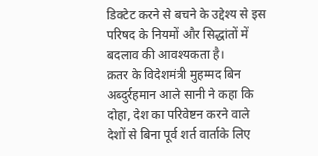डिक्टेट करने से बचने के उद्देश्य से इस परिषद के नियमों और सिद्धांतों में बदलाव की आवश्यकता है।
क़तर के विदेशमंत्री मुहम्मद बिन अब्दुर्रहमान आले सानी ने कहा कि दोहा, देश का परिवेष्टन करने वाले देशों से बिना पूर्व शर्त वार्ताके लिए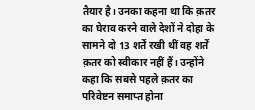तैयार है। उनका कहना था कि क़तर का घेराव करने वाले देशों ने दोहा के सामने दो 13 शर्तें रखी थीं वह शर्तें क़तर को स्वीकार नहीं हैं। उन्होंने कहा कि सबसे पहले क़तर का परिवेष्टन समाप्त होना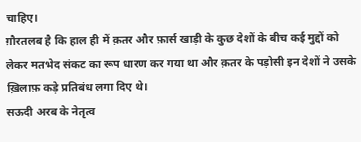चाहिए।
ग़ौरतलब है कि हाल ही में क़तर और फ़ार्स खाड़ी के कुछ देशों के बीच कई मुद्दों को लेकर मतभेद संकट का रूप धारण कर गया था और क़तर के पड़ोसी इन देशों ने उसके ख़िलाफ़ कड़े प्रतिबंध लगा दिए थे।
सऊदी अरब के नेतृत्व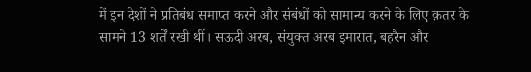में इन देशों ने प्रतिबंध समाप्त करने और संबंधों को सामान्य करने के लिए क़तर के सामने 13 शर्तें रखी थीं। सऊदी अरब, संयुक्त अरब इमारात, बहरैन और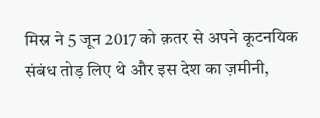मिस्र ने 5 जून 2017 को क़तर से अपने कूटनयिक संबंध तोड़ लिए थे और इस देश का ज़मीनी,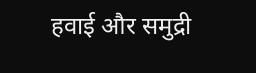हवाई और समुद्री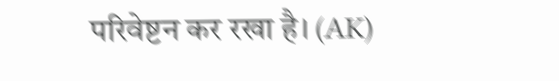परिवेष्टन कर रखा है। (AK)